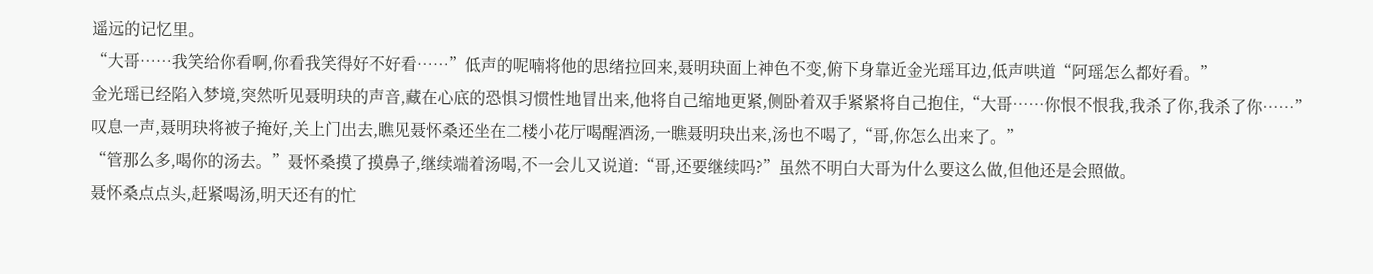遥远的记忆里。
“大哥……我笑给你看啊,你看我笑得好不好看……”低声的呢喃将他的思绪拉回来,聂明玦面上神色不变,俯下身靠近金光瑶耳边,低声哄道“阿瑶怎么都好看。”
金光瑶已经陷入梦境,突然听见聂明玦的声音,藏在心底的恐惧习惯性地冒出来,他将自己缩地更紧,侧卧着双手紧紧将自己抱住,“大哥……你恨不恨我,我杀了你,我杀了你……”
叹息一声,聂明玦将被子掩好,关上门出去,瞧见聂怀桑还坐在二楼小花厅喝醒酒汤,一瞧聂明玦出来,汤也不喝了,“哥,你怎么出来了。”
“管那么多,喝你的汤去。”聂怀桑摸了摸鼻子,继续端着汤喝,不一会儿又说道:“哥,还要继续吗?”虽然不明白大哥为什么要这么做,但他还是会照做。
聂怀桑点点头,赶紧喝汤,明天还有的忙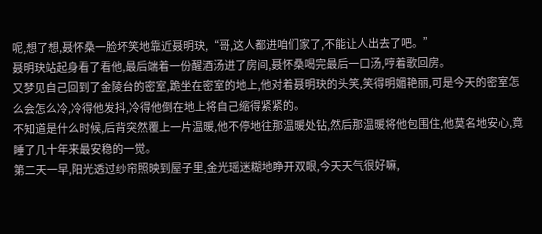呢,想了想,聂怀桑一脸坏笑地靠近聂明玦,“哥,这人都进咱们家了,不能让人出去了吧。”
聂明玦站起身看了看他,最后端着一份醒酒汤进了房间,聂怀桑喝完最后一口汤,哼着歌回房。
又梦见自己回到了金陵台的密室,跪坐在密室的地上,他对着聂明玦的头笑,笑得明媚艳丽,可是今天的密室怎么会怎么冷,冷得他发抖,冷得他倒在地上将自己缩得紧紧的。
不知道是什么时候,后背突然覆上一片温暖,他不停地往那温暖处钻,然后那温暖将他包围住,他莫名地安心,竟睡了几十年来最安稳的一觉。
第二天一早,阳光透过纱帘照映到屋子里,金光瑶迷糊地睁开双眼,今天天气很好嘛,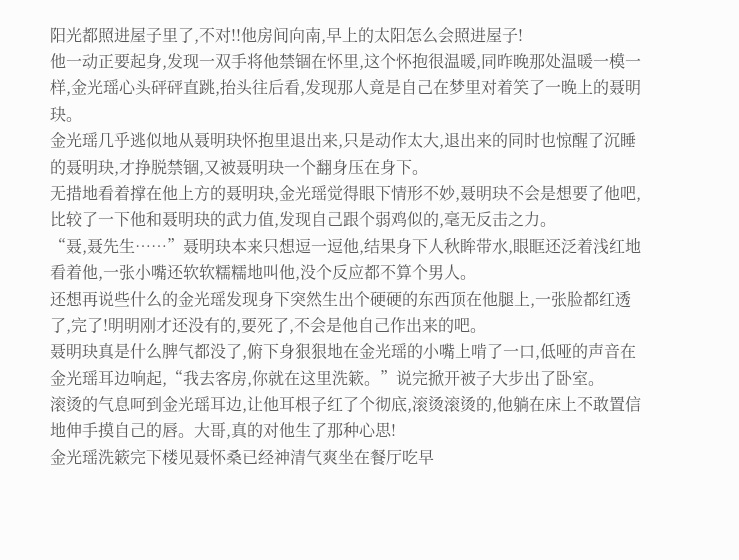阳光都照进屋子里了,不对!!他房间向南,早上的太阳怎么会照进屋子!
他一动正要起身,发现一双手将他禁锢在怀里,这个怀抱很温暖,同昨晚那处温暖一模一样,金光瑶心头砰砰直跳,抬头往后看,发现那人竟是自己在梦里对着笑了一晚上的聂明玦。
金光瑶几乎逃似地从聂明玦怀抱里退出来,只是动作太大,退出来的同时也惊醒了沉睡的聂明玦,才挣脱禁锢,又被聂明玦一个翻身压在身下。
无措地看着撑在他上方的聂明玦,金光瑶觉得眼下情形不妙,聂明玦不会是想要了他吧,比较了一下他和聂明玦的武力值,发现自己跟个弱鸡似的,毫无反击之力。
“聂,聂先生……”聂明玦本来只想逗一逗他,结果身下人秋眸带水,眼眶还泛着浅红地看着他,一张小嘴还软软糯糯地叫他,没个反应都不算个男人。
还想再说些什么的金光瑶发现身下突然生出个硬硬的东西顶在他腿上,一张脸都红透了,完了!明明刚才还没有的,要死了,不会是他自己作出来的吧。
聂明玦真是什么脾气都没了,俯下身狠狠地在金光瑶的小嘴上啃了一口,低哑的声音在金光瑶耳边响起,“我去客房,你就在这里洗簌。”说完掀开被子大步出了卧室。
滚烫的气息呵到金光瑶耳边,让他耳根子红了个彻底,滚烫滚烫的,他躺在床上不敢置信地伸手摸自己的唇。大哥,真的对他生了那种心思!
金光瑶洗簌完下楼见聂怀桑已经神清气爽坐在餐厅吃早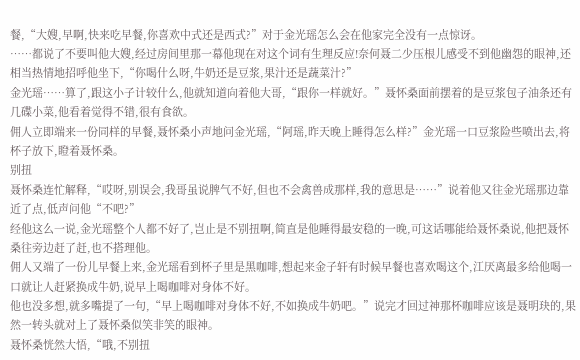餐,“大嫂,早啊,快来吃早餐,你喜欢中式还是西式?”对于金光瑶怎么会在他家完全没有一点惊讶。
……都说了不要叫他大嫂,经过房间里那一幕他现在对这个词有生理反应!奈何聂二少压根儿感受不到他幽怨的眼神,还相当热情地招呼他坐下,“你喝什么呀,牛奶还是豆浆,果汁还是蔬菜汁?”
金光瑶……算了,跟这小子计较什么,他就知道向着他大哥,“跟你一样就好。”聂怀桑面前摆着的是豆浆包子油条还有几碟小菜,他看着觉得不错,很有食欲。
佣人立即端来一份同样的早餐,聂怀桑小声地问金光瑶,“阿瑶,昨天晚上睡得怎么样?”金光瑶一口豆浆险些喷出去,将杯子放下,瞪着聂怀桑。
别扭
聂怀桑连忙解释,“哎呀,别误会,我哥虽说脾气不好,但也不会禽兽成那样,我的意思是……”说着他又往金光瑶那边靠近了点,低声问他“不吧?”
经他这么一说,金光瑶整个人都不好了,岂止是不别扭啊,简直是他睡得最安稳的一晚,可这话哪能给聂怀桑说,他把聂怀桑往旁边赶了赶,也不搭理他。
佣人又端了一份儿早餐上来,金光瑶看到杯子里是黑咖啡,想起来金子轩有时候早餐也喜欢喝这个,江厌离最多给他喝一口就让人赶紧换成牛奶,说早上喝咖啡对身体不好。
他也没多想,就多嘴提了一句,“早上喝咖啡对身体不好,不如换成牛奶吧。”说完才回过神那杯咖啡应该是聂明玦的,果然一转头就对上了聂怀桑似笑非笑的眼神。
聂怀桑恍然大悟,“哦,不别扭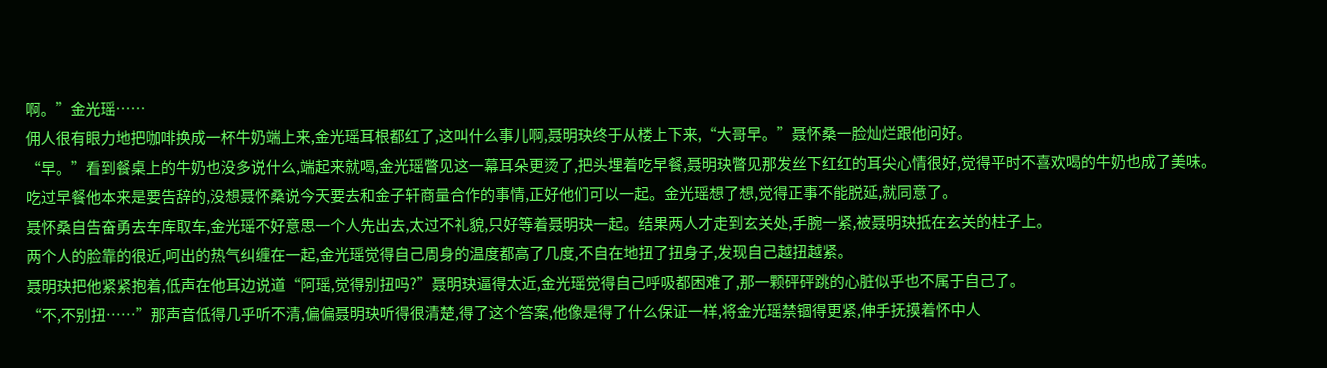啊。”金光瑶……
佣人很有眼力地把咖啡换成一杯牛奶端上来,金光瑶耳根都红了,这叫什么事儿啊,聂明玦终于从楼上下来,“大哥早。”聂怀桑一脸灿烂跟他问好。
“早。”看到餐桌上的牛奶也没多说什么,端起来就喝,金光瑶瞥见这一幕耳朵更烫了,把头埋着吃早餐,聂明玦瞥见那发丝下红红的耳尖心情很好,觉得平时不喜欢喝的牛奶也成了美味。
吃过早餐他本来是要告辞的,没想聂怀桑说今天要去和金子轩商量合作的事情,正好他们可以一起。金光瑶想了想,觉得正事不能脱延,就同意了。
聂怀桑自告奋勇去车库取车,金光瑶不好意思一个人先出去,太过不礼貌,只好等着聂明玦一起。结果两人才走到玄关处,手腕一紧,被聂明玦抵在玄关的柱子上。
两个人的脸靠的很近,呵出的热气纠缠在一起,金光瑶觉得自己周身的温度都高了几度,不自在地扭了扭身子,发现自己越扭越紧。
聂明玦把他紧紧抱着,低声在他耳边说道“阿瑶,觉得别扭吗?”聂明玦逼得太近,金光瑶觉得自己呼吸都困难了,那一颗砰砰跳的心脏似乎也不属于自己了。
“不,不别扭……”那声音低得几乎听不清,偏偏聂明玦听得很清楚,得了这个答案,他像是得了什么保证一样,将金光瑶禁锢得更紧,伸手抚摸着怀中人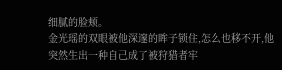细腻的脸颊。
金光瑶的双眼被他深邃的眸子锁住,怎么也移不开,他突然生出一种自己成了被狩猎者牢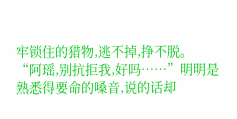牢锁住的猎物,逃不掉,挣不脱。
“阿瑶,别抗拒我,好吗……”明明是熟悉得要命的嗓音,说的话却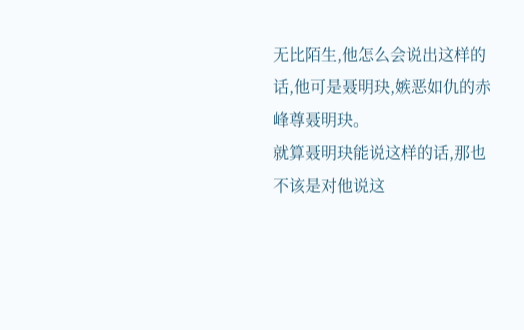无比陌生,他怎么会说出这样的话,他可是聂明玦,嫉恶如仇的赤峰尊聂明玦。
就算聂明玦能说这样的话,那也不该是对他说这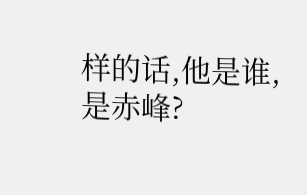样的话,他是谁,是赤峰?